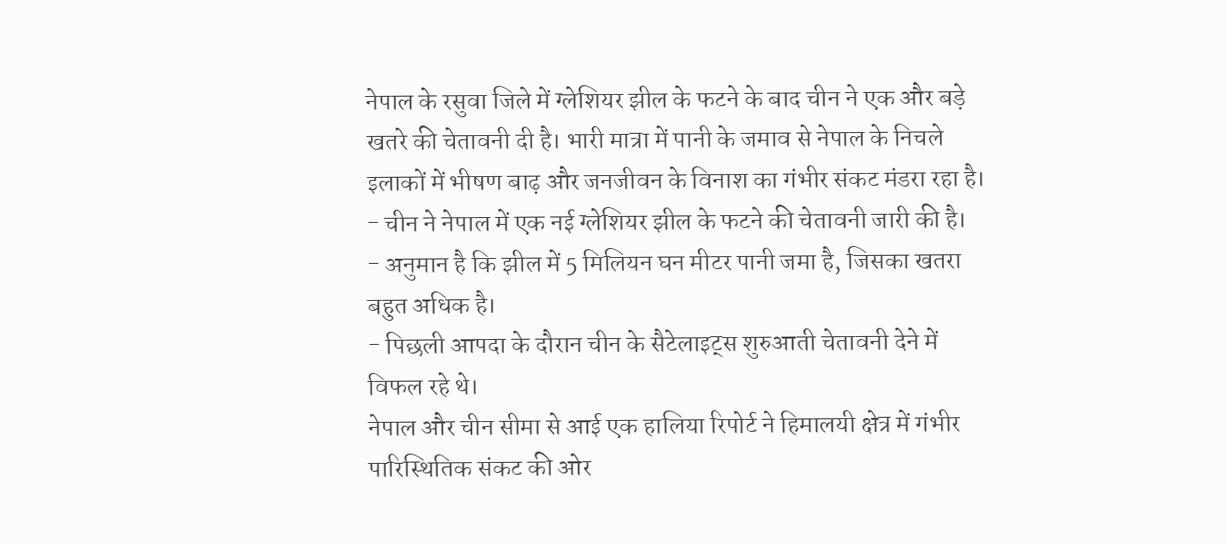नेपाल के रसुवा जिले में ग्लेशियर झील के फटने के बाद चीन ने एक और बड़े खतरे की चेतावनी दी है। भारी मात्रा में पानी के जमाव से नेपाल के निचले इलाकों में भीषण बाढ़ और जनजीवन के विनाश का गंभीर संकट मंडरा रहा है।
- चीन ने नेपाल में एक नई ग्लेशियर झील के फटने की चेतावनी जारी की है।
- अनुमान है कि झील में 5 मिलियन घन मीटर पानी जमा है, जिसका खतरा बहुत अधिक है।
- पिछली आपदा के दौरान चीन के सैटेलाइट्स शुरुआती चेतावनी देने में विफल रहे थे।
नेपाल और चीन सीमा से आई एक हालिया रिपोर्ट ने हिमालयी क्षेत्र में गंभीर पारिस्थितिक संकट की ओर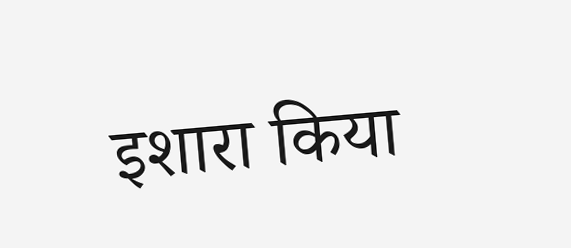इशारा किया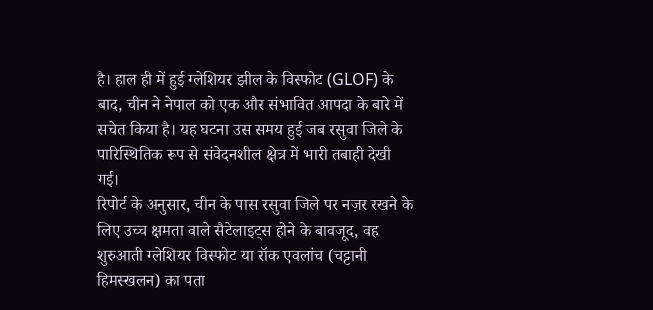है। हाल ही में हुई ग्लेशियर झील के विस्फोट (GLOF) के बाद, चीन ने नेपाल को एक और संभावित आपदा के बारे में सचेत किया है। यह घटना उस समय हुई जब रसुवा जिले के पारिस्थितिक रूप से संवेदनशील क्षेत्र में भारी तबाही देखी गई।
रिपोर्ट के अनुसार, चीन के पास रसुवा जिले पर नज़र रखने के लिए उच्च क्षमता वाले सैटेलाइट्स होने के बावजूद, वह शुरुआती ग्लेशियर विस्फोट या रॉक एवलांच (चट्टानी हिमस्खलन) का पता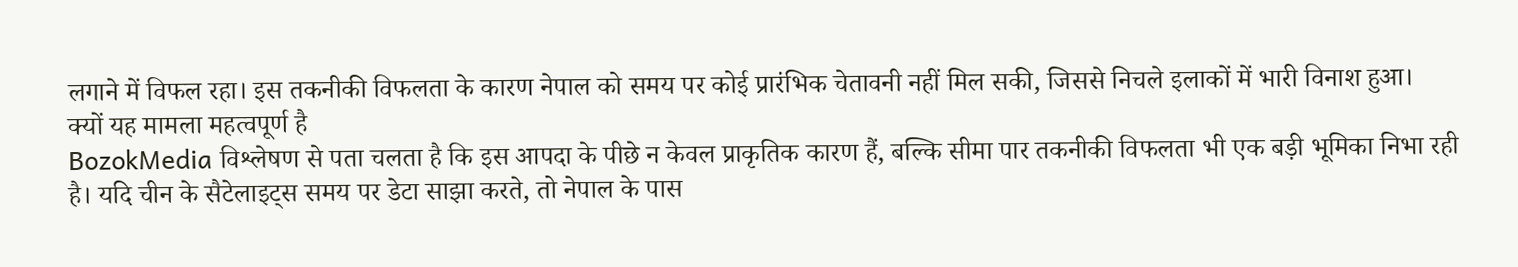लगाने में विफल रहा। इस तकनीकी विफलता के कारण नेपाल को समय पर कोई प्रारंभिक चेतावनी नहीं मिल सकी, जिससे निचले इलाकों में भारी विनाश हुआ।
क्यों यह मामला महत्वपूर्ण है
BozokMedia विश्लेषण से पता चलता है कि इस आपदा के पीछे न केवल प्राकृतिक कारण हैं, बल्कि सीमा पार तकनीकी विफलता भी एक बड़ी भूमिका निभा रही है। यदि चीन के सैटेलाइट्स समय पर डेटा साझा करते, तो नेपाल के पास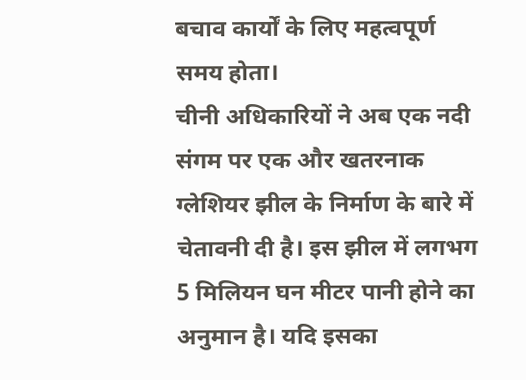बचाव कार्यों के लिए महत्वपूर्ण समय होता।
चीनी अधिकारियों ने अब एक नदी संगम पर एक और खतरनाक ग्लेशियर झील के निर्माण के बारे में चेतावनी दी है। इस झील में लगभग 5 मिलियन घन मीटर पानी होने का अनुमान है। यदि इसका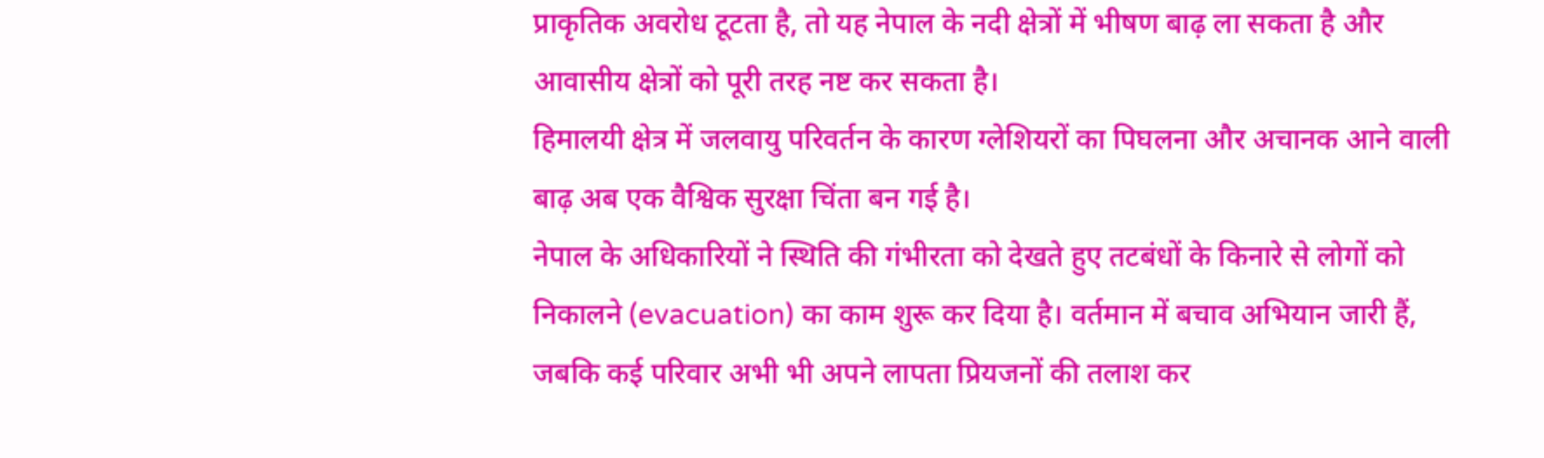प्राकृतिक अवरोध टूटता है, तो यह नेपाल के नदी क्षेत्रों में भीषण बाढ़ ला सकता है और आवासीय क्षेत्रों को पूरी तरह नष्ट कर सकता है।
हिमालयी क्षेत्र में जलवायु परिवर्तन के कारण ग्लेशियरों का पिघलना और अचानक आने वाली बाढ़ अब एक वैश्विक सुरक्षा चिंता बन गई है।
नेपाल के अधिकारियों ने स्थिति की गंभीरता को देखते हुए तटबंधों के किनारे से लोगों को निकालने (evacuation) का काम शुरू कर दिया है। वर्तमान में बचाव अभियान जारी हैं, जबकि कई परिवार अभी भी अपने लापता प्रियजनों की तलाश कर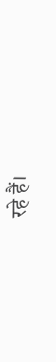रहे हैं।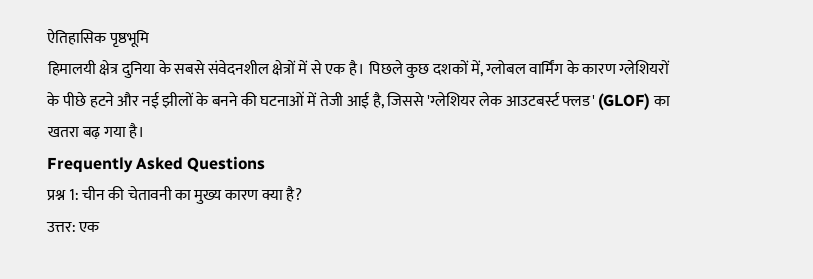ऐतिहासिक पृष्ठभूमि
हिमालयी क्षेत्र दुनिया के सबसे संवेदनशील क्षेत्रों में से एक है। पिछले कुछ दशकों में, ग्लोबल वार्मिंग के कारण ग्लेशियरों के पीछे हटने और नई झीलों के बनने की घटनाओं में तेजी आई है, जिससे 'ग्लेशियर लेक आउटबर्स्ट फ्लड' (GLOF) का खतरा बढ़ गया है।
Frequently Asked Questions
प्रश्न 1: चीन की चेतावनी का मुख्य कारण क्या है?
उत्तर: एक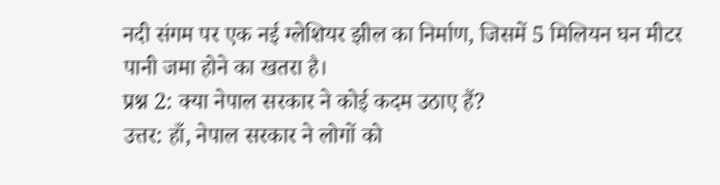नदी संगम पर एक नई ग्लेशियर झील का निर्माण, जिसमें 5 मिलियन घन मीटर पानी जमा होने का खतरा है।
प्रश्न 2: क्या नेपाल सरकार ने कोई कदम उठाए हैं?
उत्तर: हाँ, नेपाल सरकार ने लोगों को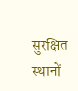सुरक्षित स्थानों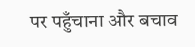पर पहुँचाना और बचाव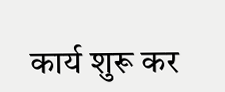कार्य शुरू कर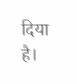दिया है।